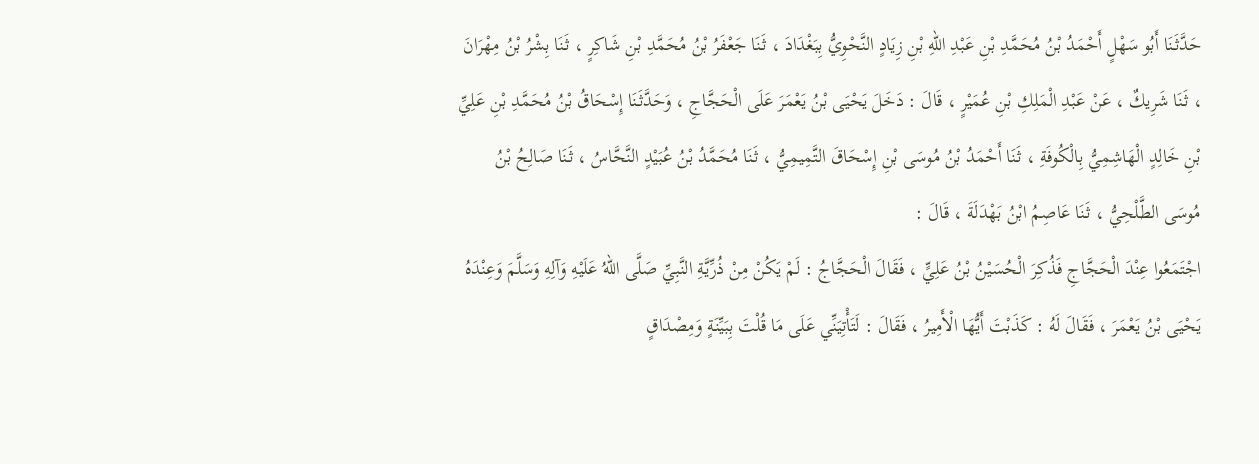حَدَّثَنَا أَبُو سَهْلٍ أَحْمَدُ بْنُ مُحَمَّدِ بْنِ عَبْدِ اللهِ بْنِ زِيَادٍ النَّحْوِيُّ بِبَغْدَادَ ، ثَنَا جَعْفَرُ بْنُ مُحَمَّدِ بْنِ شَاكِرٍ ، ثَنَا بِشْرُ بْنُ مِهْرَانَ ، ثَنَا شَرِيكٌ ، عَنْ عَبْدِ الْمَلِكِ بْنِ عُمَيْرٍ ، قَالَ : دَخَلَ يَحْيَى بْنُ يَعْمَرَ عَلَى الْحَجَّاجِ ، وَحَدَّثَنَا إِسْحَاقُ بْنُ مُحَمَّدِ بْنِ عَلِيِّ بْنِ خَالِدٍ الْهَاشِمِيُّ بِالْكُوفَةِ ، ثَنَا أَحْمَدُ بْنُ مُوسَى بْنِ إِسْحَاقَ التَّمِيمِيُّ ، ثَنَا مُحَمَّدُ بْنُ عُبَيْدٍ النَّحَّاسُ ، ثَنَا صَالِحُ بْنُ مُوسَى الطَّلْحِيُّ ، ثَنَا عَاصِمُ ابْنُ بَهْدَلَةَ ، قَالَ :
اجْتَمَعُوا عِنْدَ الْحَجَّاجِ فَذُكِرَ الْحُسَيْنُ بْنُ عَلِيٍّ ، فَقَالَ الْحَجَّاجُ : لَمْ يَكُنْ مِنْ ذُرِّيَّةِ النَّبِيِّ صَلَّى اللهُ عَلَيْهِ وَآلِهِ وَسَلَّمَ وَعِنْدَهُ يَحْيَى بْنُ يَعْمَرَ ، فَقَالَ لَهُ : كَذَبْتَ أَيُّهَا الْأَمِيرُ ، فَقَالَ : لَتَأْتِيَنِّي عَلَى مَا قُلْتَ بِبَيِّنَةٍ وَمِصْدَاقٍ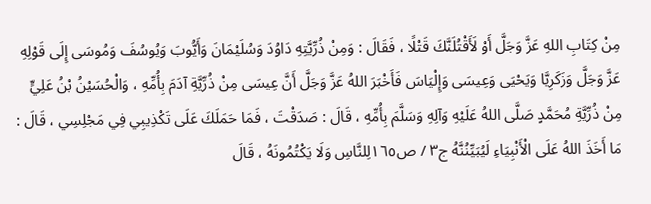مِنْ كِتَابِ اللهِ عَزَّ وَجَلَّ أَوْ لَأَقْتُلَنَّكَ قَتْلًا ، فَقَالَ : وَمِنْ ذُرِّيَّتِهِ دَاوُدَ وَسُلَيْمَانَ وَأَيُّوبَ وَيُوسُفَ وَمُوسَى إِلَى قَوْلِهِ عَزَّ وَجَلَّ وَزَكَرِيَّا وَيَحْيَى وَعِيسَى وَإِلْيَاسَ فَأَخْبَرَ اللهُ عَزَّ وَجَلَّ أَنَّ عِيسَى مِنْ ذُرِّيَّةِ آدَمَ بِأُمِّهِ ، وَالْحُسَيْنُ بْنُ عَلِيٍّ مِنْ ذُرِّيَّةِ مُحَمَّدٍ صَلَّى اللهُ عَلَيْهِ وَآلِهِ وَسَلَّمَ بِأُمِّهِ ، قَالَ : صَدَقْتَ ، فَمَا حَمَلَكَ عَلَى تَكْذِيبِي فِي مَجْلِسِي ، قَالَ : مَا أَخَذَ اللهُ عَلَى الْأَنْبِيَاءِ لَيُبَيِّنُنَّهُ ج٣ / ص١٦٥لِلنَّاسِ وَلَا يَكْتُمُونَهُ ، قَالَ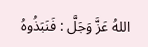اللهُ عَزَّ وَجَلَّ : فَنَبَذُوهُ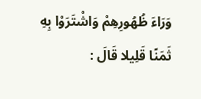وَرَاءَ ظُهُورِهِمْ وَاشْتَرَوْا بِهِ ثَمَنًا قَلِيلا قَالَ :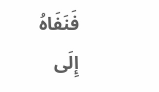فَنَفَاهُ إِلَى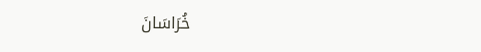خُرَاسَانَ